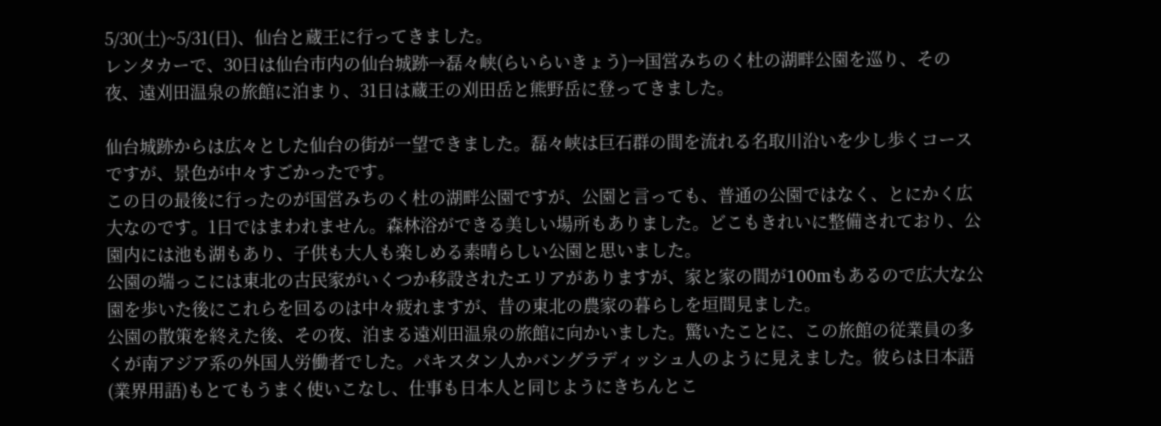5/30(土)~5/31(日)、仙台と蔵王に行ってきました。
レンタカーで、30日は仙台市内の仙台城跡→磊々峡(らいらいきょう)→国営みちのく杜の湖畔公園を巡り、その夜、遠刈田温泉の旅館に泊まり、31日は蔵王の刈田岳と熊野岳に登ってきました。

仙台城跡からは広々とした仙台の街が一望できました。磊々峡は巨石群の間を流れる名取川沿いを少し歩くコースですが、景色が中々すごかったです。
この日の最後に行ったのが国営みちのく杜の湖畔公園ですが、公園と言っても、普通の公園ではなく、とにかく広大なのです。1日ではまわれません。森林浴ができる美しい場所もありました。どこもきれいに整備されており、公園内には池も湖もあり、子供も大人も楽しめる素晴らしい公園と思いました。
公園の端っこには東北の古民家がいくつか移設されたエリアがありますが、家と家の間が100mもあるので広大な公園を歩いた後にこれらを回るのは中々疲れますが、昔の東北の農家の暮らしを垣間見ました。
公園の散策を終えた後、その夜、泊まる遠刈田温泉の旅館に向かいました。驚いたことに、この旅館の従業員の多くが南アジア系の外国人労働者でした。パキスタン人かバングラディッシュ人のように見えました。彼らは日本語(業界用語)もとてもうまく使いこなし、仕事も日本人と同じようにきちんとこ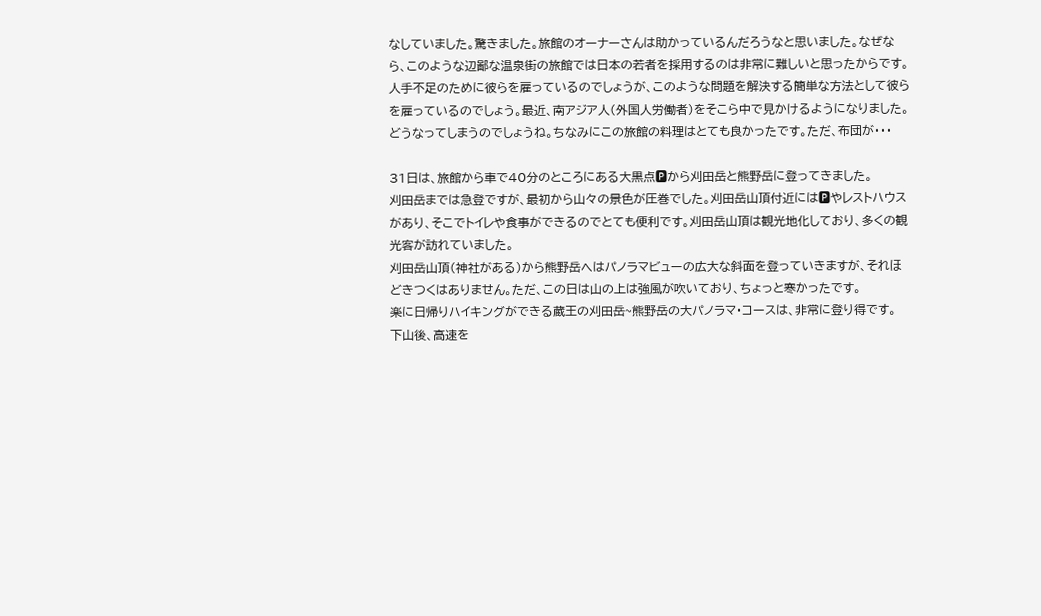なしていました。驚きました。旅館のオーナーさんは助かっているんだろうなと思いました。なぜなら、このような辺鄙な温泉街の旅館では日本の若者を採用するのは非常に難しいと思ったからです。人手不足のために彼らを雇っているのでしょうが、このような問題を解決する簡単な方法として彼らを雇っているのでしょう。最近、南アジア人(外国人労働者)をそこら中で見かけるようになりました。どうなってしまうのでしょうね。ちなみにこの旅館の料理はとても良かったです。ただ、布団が・・・

31日は、旅館から車で40分のところにある大黒点🅿から刈田岳と熊野岳に登ってきました。
刈田岳までは急登ですが、最初から山々の景色が圧巻でした。刈田岳山頂付近には🅿やレストハウスがあり、そこでトイレや食事ができるのでとても便利です。刈田岳山頂は観光地化しており、多くの観光客が訪れていました。
刈田岳山頂(神社がある)から熊野岳へはパノラマビューの広大な斜面を登っていきますが、それほどきつくはありません。ただ、この日は山の上は強風が吹いており、ちょっと寒かったです。
楽に日帰りハイキングができる蔵王の刈田岳~熊野岳の大パノラマ・コースは、非常に登り得です。
下山後、高速を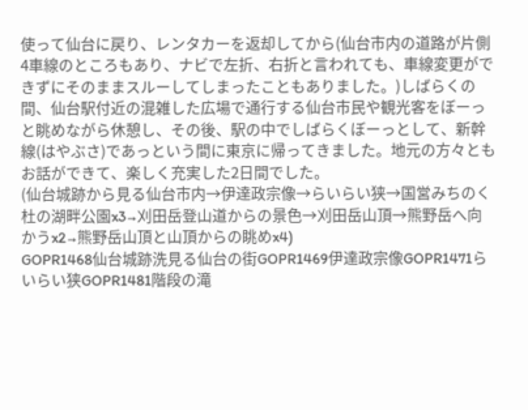使って仙台に戻り、レンタカーを返却してから(仙台市内の道路が片側4車線のところもあり、ナビで左折、右折と言われても、車線変更ができずにそのままスルーしてしまったこともありました。)しばらくの間、仙台駅付近の混雑した広場で通行する仙台市民や観光客をぼーっと眺めながら休憩し、その後、駅の中でしばらくぼーっとして、新幹線(はやぶさ)であっという間に東京に帰ってきました。地元の方々ともお話ができて、楽しく充実した2日間でした。
(仙台城跡から見る仙台市内→伊達政宗像→らいらい狭→国営みちのく杜の湖畔公園x3→刈田岳登山道からの景色→刈田岳山頂→熊野岳へ向かうx2→熊野岳山頂と山頂からの眺めx4)
GOPR1468仙台城跡洗見る仙台の街GOPR1469伊達政宗像GOPR1471らいらい狭GOPR1481階段の滝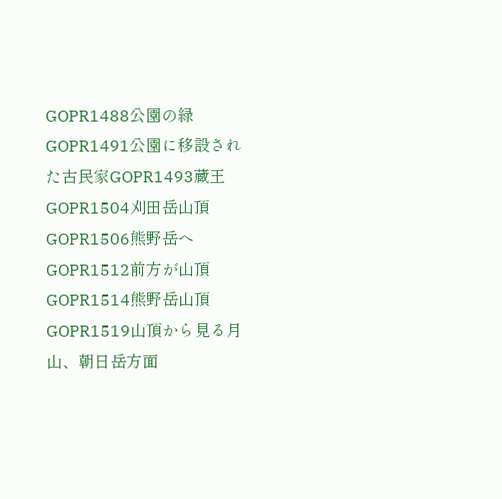GOPR1488公園の緑GOPR1491公園に移設された古民家GOPR1493蔵王GOPR1504刈田岳山頂GOPR1506熊野岳へGOPR1512前方が山頂GOPR1514熊野岳山頂GOPR1519山頂から見る月山、朝日岳方面